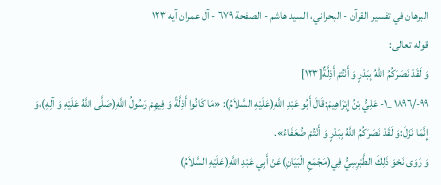البرهان في تفسير القرآن - البحراني، السيد هاشم - الصفحة ٦٧٩ - آل عمران آيه ١٢٣
قوله تعالى:
وَ لَقَدْ نَصَرَكُمُ اللّٰهُ بِبَدْرٍ وَ أَنْتُمْ أَذِلَّةٌ[١٢٣]
٩٩-/١٨٩٦ _١- عَلِيُّ بْنُ إِبْرَاهِيمَ:قَالَ أَبُو عَبْدِ اللَّهِ(عَلَيْهِ السَّلاَمُ): «مَا كَانُوا أَذِلَّةً وَ فِيهِمْ رَسُولُ اللَّهِ(صَلَّى اللَّهُ عَلَيْهِ وَ آلِهِ)،وَ إِنَّمَا نَزَلَ:وَ لَقَدْ نَصَرَكُمُ اللَّهُ بِبَدْرٍ وَ أَنْتُمْ ضُعَفَاءُ».
وَ رَوَى نَحْوَ ذَلِكَ الطَّبْرِسِيُّ فِي(مَجْمَعِ الْبَيَانِ)عَنْ أَبِي عَبْدِ اللَّهِ(عَلَيْهِ السَّلاَمُ)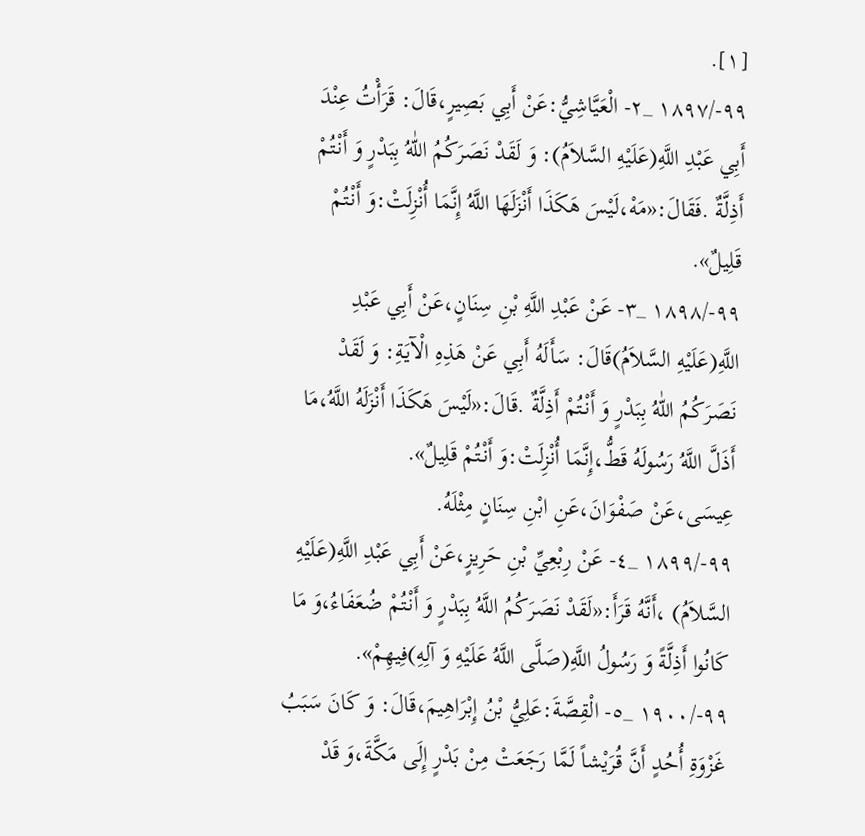[١].
٩٩-/١٨٩٧ _٢- الْعَيَّاشِيُّ:عَنْ أَبِي بَصِيرٍ،قَالَ: قَرَأْتُ عِنْدَ أَبِي عَبْدِ اللَّهِ(عَلَيْهِ السَّلاَمُ): وَ لَقَدْ نَصَرَكُمُ اللّٰهُ بِبَدْرٍ وَ أَنْتُمْ أَذِلَّةٌ .فَقَالَ:«مَهْ،لَيْسَ هَكَذَا أَنْزَلَهَا اللَّهُ إِنَّمَا أُنْزِلَتْ:وَ أَنْتُمْ قَلِيلٌ».
٩٩-/١٨٩٨ _٣- عَنْ عَبْدِ اللَّهِ بْنِ سِنَانٍ،عَنْ أَبِي عَبْدِ اللَّهِ(عَلَيْهِ السَّلاَمُ)قَالَ: سَأَلَهُ أَبِي عَنْ هَذِهِ الْآيَةِ: وَ لَقَدْ نَصَرَكُمُ اللّٰهُ بِبَدْرٍ وَ أَنْتُمْ أَذِلَّةٌ .قَالَ:«لَيْسَ هَكَذَا أَنْزَلَهُ اللَّهُ،مَا أَذَلَّ اللَّهُ رَسُولَهُ قَطُّ،إِنَّمَا أُنْزِلَتْ:وَ أَنْتُمْ قَلِيلٌ».
عِيسَى،عَنْ صَفْوَانَ،عَنِ ابْنِ سِنَانٍ مِثْلَهُ.
٩٩-/١٨٩٩ _٤- عَنْ رِبْعِيِّ بْنِ حَرِيزٍ،عَنْ أَبِي عَبْدِ اللَّهِ(عَلَيْهِ السَّلاَمُ) ،أَنَّهُ قَرَأَ:«لَقَدْ نَصَرَكُمُ اللَّهُ بِبَدْرٍ وَ أَنْتُمْ ضُعَفَاءُ،وَ مَا كَانُوا أَذِلَّةً وَ رَسُولُ اللَّهِ(صَلَّى اللَّهُ عَلَيْهِ وَ آلِهِ)فِيهِمْ».
٩٩-/١٩٠٠ _٥- الْقِصَّةَ:عَلِيُّ بْنُ إِبْرَاهِيمَ،قَالَ: وَ كَانَ سَبَبُ غَزْوَةِ أُحُدٍ أَنَّ قُرَيْشاً لَمَّا رَجَعَتْ مِنْ بَدْرٍ إِلَى مَكَّةَ،وَ قَدْ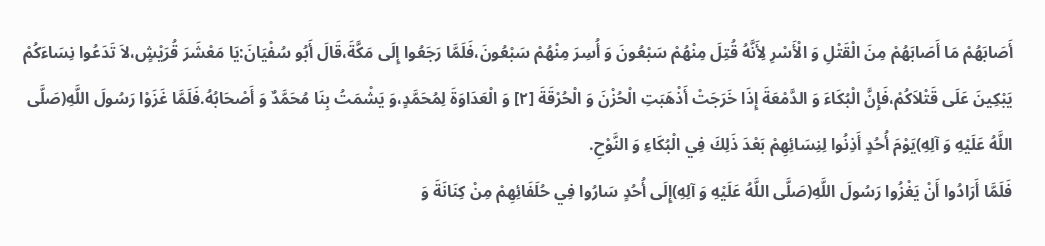أَصَابَهُمْ مَا أَصَابَهُمْ مِنَ الْقَتْلِ وَ الْأَسْرِ لِأَنَّهُ قُتِلَ مِنْهُمْ سَبْعُونَ وَ أُسِرَ مِنْهُمْ سَبْعُونَ،فَلَمَّا رَجَعُوا إِلَى مَكَّةَ،قَالَ أَبُو سُفْيَانَ:يَا مَعْشَرَ قُرَيْشٍ،لاَ تَدَعُوا نِسَاءَكُمْ يَبْكِينَ عَلَى قَتْلاَكُمْ،فَإِنَّ الْبُكَاءَ وَ الدَّمْعَةَ إِذَا خَرَجَتْ أَذْهَبَتِ الْحُزْنَ وَ الْحُرْقَةَ [٢] وَ الْعَدَاوَةَ لِمُحَمَّدٍ،وَ يَشْمَتُ بِنَا مُحَمَّدٌ وَ أَصْحَابُهُ.فَلَمَّا غَزَوْا رَسُولَ اللَّهِ(صَلَّى اللَّهُ عَلَيْهِ وَ آلِهِ)يَوْمَ أُحُدٍ أَذِنُوا لِنِسَائِهِمْ بَعْدَ ذَلِكَ فِي الْبُكَاءِ وَ النَّوْحِ.
فَلَمَّا أَرَادُوا أَنْ يَغْزُوا رَسُولَ اللَّهِ(صَلَّى اللَّهُ عَلَيْهِ وَ آلِهِ)إِلَى أُحُدٍ سَارُوا فِي حُلَفَائِهِمْ مِنْ كِنَانَةَ وَ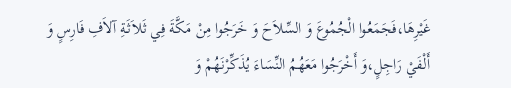غَيْرِهَا،فَجَمَعُوا الْجُمُوعَ وَ السِّلاَحَ وَ خَرَجُوا مِنْ مَكَّةَ فِي ثَلاَثَةِ آلاَفِ فَارِسٍ وَ أَلْفَيْ رَاجِلٍ،وَ أَخْرَجُوا مَعَهُمُ النِّسَاءَ يُذَكِّرْنَهُمْ وَ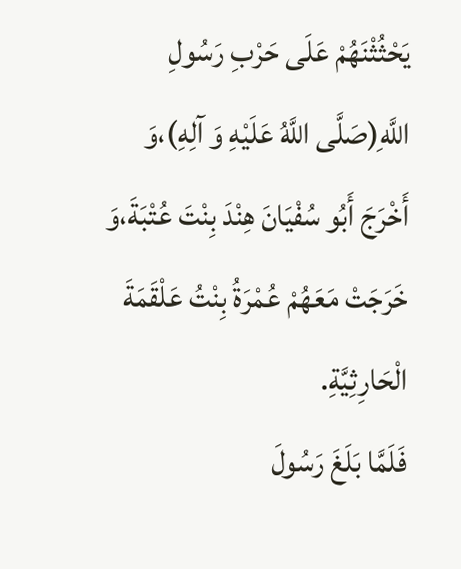يَحْثُثْنَهُمْ عَلَى حَرْبِ رَسُولِ اللَّهِ(صَلَّى اللَّهُ عَلَيْهِ وَ آلِهِ)،وَ أَخْرَجَ أَبُو سُفْيَانَ هِنْدَ بِنْتَ عُتْبَةَ،وَ خَرَجَتْ مَعَهُمْ عُمْرَةُ بِنْتُ عَلْقَمَةَ الْحَارِثِيَّةِ.
فَلَمَّا بَلَغَ رَسُولَ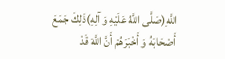اللَّهِ(صَلَّى اللَّهُ عَلَيْهِ وَ آلِهِ)ذَلِكَ جَمَعَ أَصْحَابَهُ وَ أَخْبَرَهُمْ أَنَّ اللَّهَ قَدْ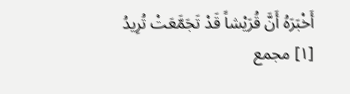أَخْبَرَهُ أَنَّ قُرَيْشاً قَدْ تَجَمَّعَتْ تُرِيدُ
[١] مجمع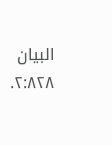البيان ٢:٨٢٨.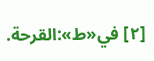[٢] في«ط»:القرحة.